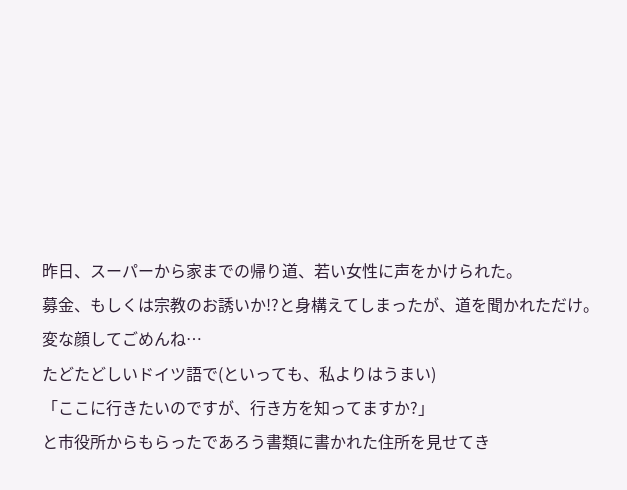昨日、スーパーから家までの帰り道、若い女性に声をかけられた。
募金、もしくは宗教のお誘いか!?と身構えてしまったが、道を聞かれただけ。
変な顔してごめんね…
たどたどしいドイツ語で(といっても、私よりはうまい)
「ここに行きたいのですが、行き方を知ってますか?」
と市役所からもらったであろう書類に書かれた住所を見せてき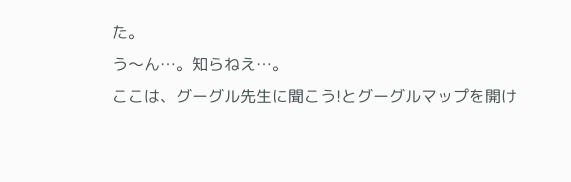た。
う〜ん…。知らねえ…。
ここは、グーグル先生に聞こう!とグーグルマップを開け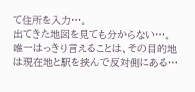て住所を入力…。
出てきた地図を見ても分からない…。
唯一はっきり言えることは、その目的地は現在地と駅を挟んで反対側にある…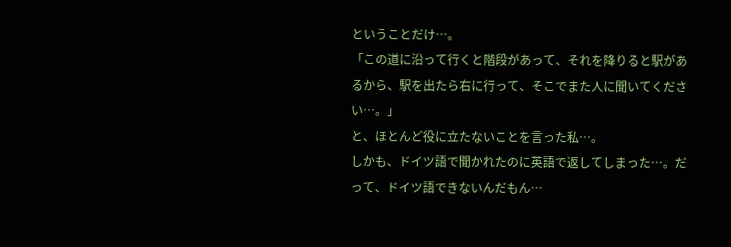ということだけ…。
「この道に沿って行くと階段があって、それを降りると駅があるから、駅を出たら右に行って、そこでまた人に聞いてください…。」
と、ほとんど役に立たないことを言った私…。
しかも、ドイツ語で聞かれたのに英語で返してしまった…。だって、ドイツ語できないんだもん…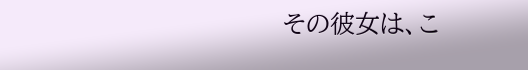その彼女は、こ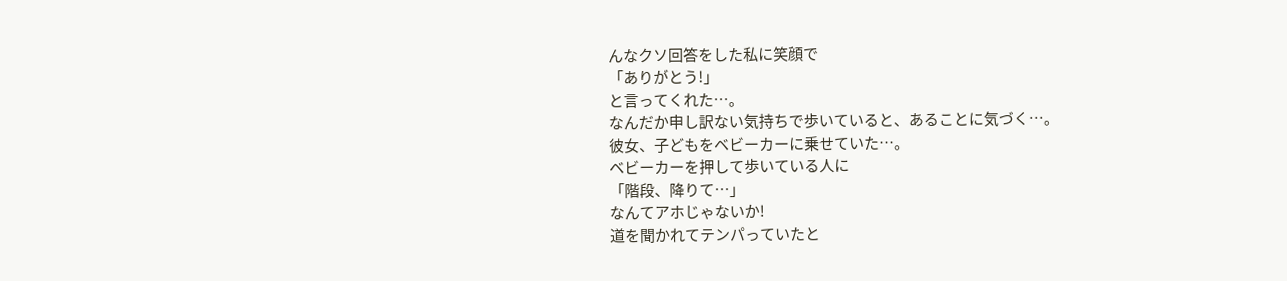んなクソ回答をした私に笑顔で
「ありがとう!」
と言ってくれた…。
なんだか申し訳ない気持ちで歩いていると、あることに気づく…。
彼女、子どもをベビーカーに乗せていた…。
ベビーカーを押して歩いている人に
「階段、降りて…」
なんてアホじゃないか!
道を聞かれてテンパっていたと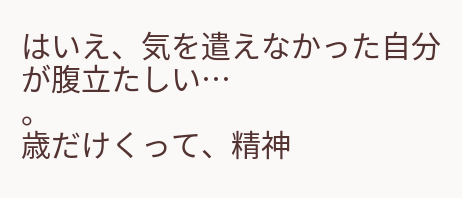はいえ、気を遣えなかった自分が腹立たしい…
。
歳だけくって、精神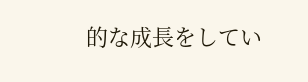的な成長をしてい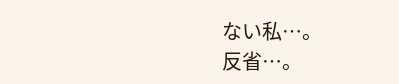ない私…。
反省…。